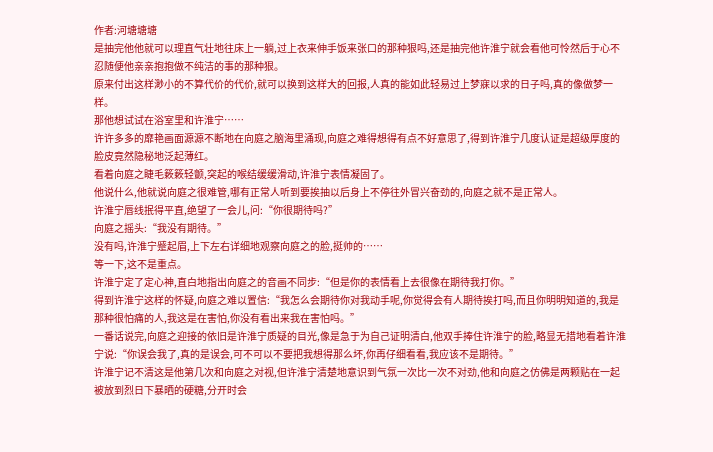作者:河塘塘塘
是抽完他他就可以理直气壮地往床上一躺,过上衣来伸手饭来张口的那种狠吗,还是抽完他许淮宁就会看他可怜然后于心不忍随便他亲亲抱抱做不纯洁的事的那种狠。
原来付出这样渺小的不算代价的代价,就可以换到这样大的回报,人真的能如此轻易过上梦寐以求的日子吗,真的像做梦一样。
那他想试试在浴室里和许淮宁……
许许多多的靡艳画面源源不断地在向庭之脑海里涌现,向庭之难得想得有点不好意思了,得到许淮宁几度认证是超级厚度的脸皮竟然隐秘地泛起薄红。
看着向庭之睫毛簌簌轻颤,突起的喉结缓缓滑动,许淮宁表情凝固了。
他说什么,他就说向庭之很难管,哪有正常人听到要挨抽以后身上不停往外冒兴奋劲的,向庭之就不是正常人。
许淮宁唇线抿得平直,绝望了一会儿,问:“你很期待吗?”
向庭之摇头:“我没有期待。”
没有吗,许淮宁蹙起眉,上下左右详细地观察向庭之的脸,挺帅的……
等一下,这不是重点。
许淮宁定了定心神,直白地指出向庭之的音画不同步:“但是你的表情看上去很像在期待我打你。”
得到许淮宁这样的怀疑,向庭之难以置信:“我怎么会期待你对我动手呢,你觉得会有人期待挨打吗,而且你明明知道的,我是那种很怕痛的人,我这是在害怕,你没有看出来我在害怕吗。”
一番话说完,向庭之迎接的依旧是许淮宁质疑的目光,像是急于为自己证明清白,他双手捧住许淮宁的脸,略显无措地看着许淮宁说:“你误会我了,真的是误会,可不可以不要把我想得那么坏,你再仔细看看,我应该不是期待。”
许淮宁记不清这是他第几次和向庭之对视,但许淮宁清楚地意识到气氛一次比一次不对劲,他和向庭之仿佛是两颗贴在一起被放到烈日下暴晒的硬糖,分开时会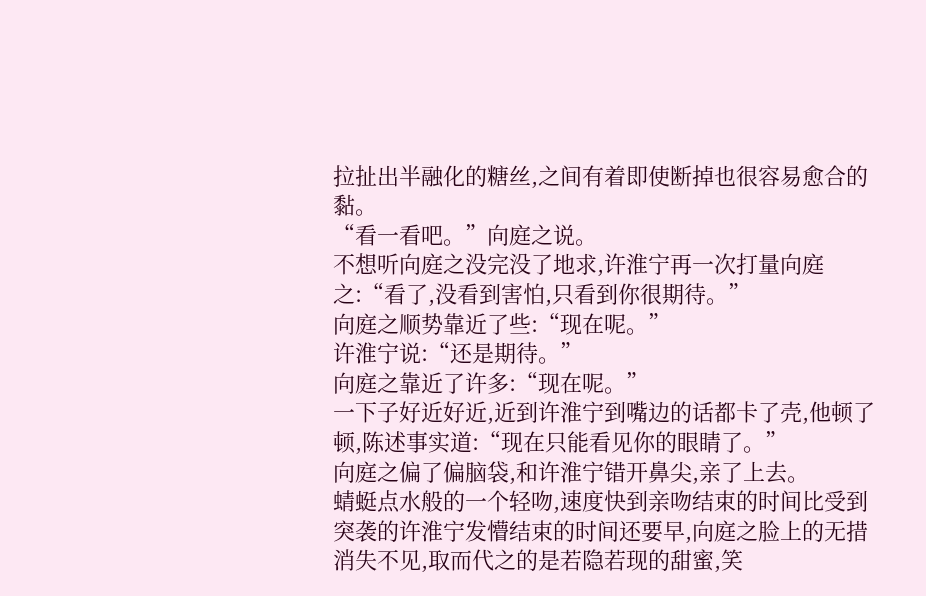拉扯出半融化的糖丝,之间有着即使断掉也很容易愈合的黏。
“看一看吧。”向庭之说。
不想听向庭之没完没了地求,许淮宁再一次打量向庭之:“看了,没看到害怕,只看到你很期待。”
向庭之顺势靠近了些:“现在呢。”
许淮宁说:“还是期待。”
向庭之靠近了许多:“现在呢。”
一下子好近好近,近到许淮宁到嘴边的话都卡了壳,他顿了顿,陈述事实道:“现在只能看见你的眼睛了。”
向庭之偏了偏脑袋,和许淮宁错开鼻尖,亲了上去。
蜻蜓点水般的一个轻吻,速度快到亲吻结束的时间比受到突袭的许淮宁发懵结束的时间还要早,向庭之脸上的无措消失不见,取而代之的是若隐若现的甜蜜,笑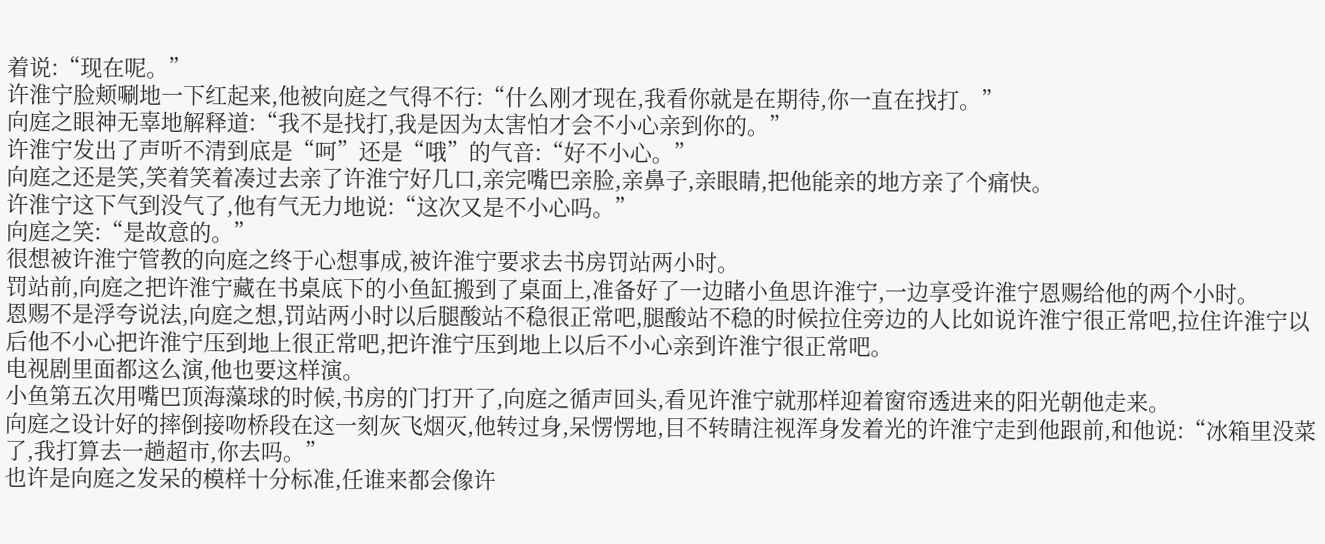着说:“现在呢。”
许淮宁脸颊唰地一下红起来,他被向庭之气得不行:“什么刚才现在,我看你就是在期待,你一直在找打。”
向庭之眼神无辜地解释道:“我不是找打,我是因为太害怕才会不小心亲到你的。”
许淮宁发出了声听不清到底是“呵”还是“哦”的气音:“好不小心。”
向庭之还是笑,笑着笑着凑过去亲了许淮宁好几口,亲完嘴巴亲脸,亲鼻子,亲眼睛,把他能亲的地方亲了个痛快。
许淮宁这下气到没气了,他有气无力地说:“这次又是不小心吗。”
向庭之笑:“是故意的。”
很想被许淮宁管教的向庭之终于心想事成,被许淮宁要求去书房罚站两小时。
罚站前,向庭之把许淮宁藏在书桌底下的小鱼缸搬到了桌面上,准备好了一边睹小鱼思许淮宁,一边享受许淮宁恩赐给他的两个小时。
恩赐不是浮夸说法,向庭之想,罚站两小时以后腿酸站不稳很正常吧,腿酸站不稳的时候拉住旁边的人比如说许淮宁很正常吧,拉住许淮宁以后他不小心把许淮宁压到地上很正常吧,把许淮宁压到地上以后不小心亲到许淮宁很正常吧。
电视剧里面都这么演,他也要这样演。
小鱼第五次用嘴巴顶海藻球的时候,书房的门打开了,向庭之循声回头,看见许淮宁就那样迎着窗帘透进来的阳光朝他走来。
向庭之设计好的摔倒接吻桥段在这一刻灰飞烟灭,他转过身,呆愣愣地,目不转睛注视浑身发着光的许淮宁走到他跟前,和他说:“冰箱里没菜了,我打算去一趟超市,你去吗。”
也许是向庭之发呆的模样十分标准,任谁来都会像许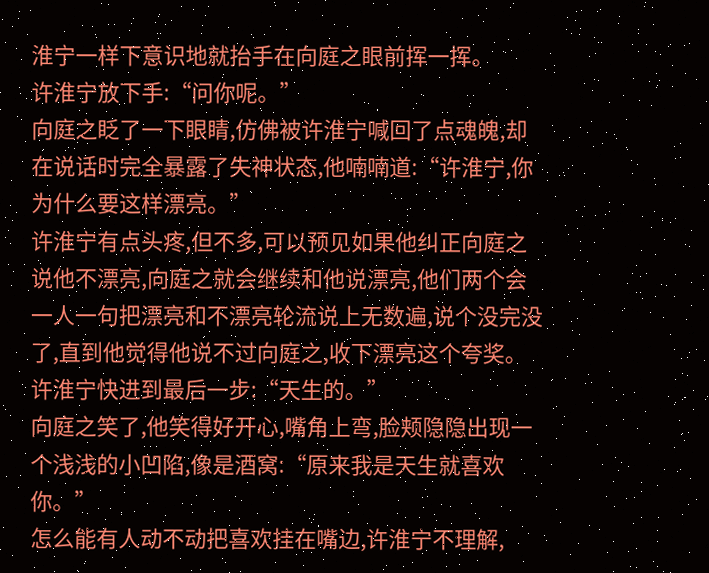淮宁一样下意识地就抬手在向庭之眼前挥一挥。
许淮宁放下手:“问你呢。”
向庭之眨了一下眼睛,仿佛被许淮宁喊回了点魂魄,却在说话时完全暴露了失神状态,他喃喃道:“许淮宁,你为什么要这样漂亮。”
许淮宁有点头疼,但不多,可以预见如果他纠正向庭之说他不漂亮,向庭之就会继续和他说漂亮,他们两个会一人一句把漂亮和不漂亮轮流说上无数遍,说个没完没了,直到他觉得他说不过向庭之,收下漂亮这个夸奖。
许淮宁快进到最后一步:“天生的。”
向庭之笑了,他笑得好开心,嘴角上弯,脸颊隐隐出现一个浅浅的小凹陷,像是酒窝:“原来我是天生就喜欢你。”
怎么能有人动不动把喜欢挂在嘴边,许淮宁不理解,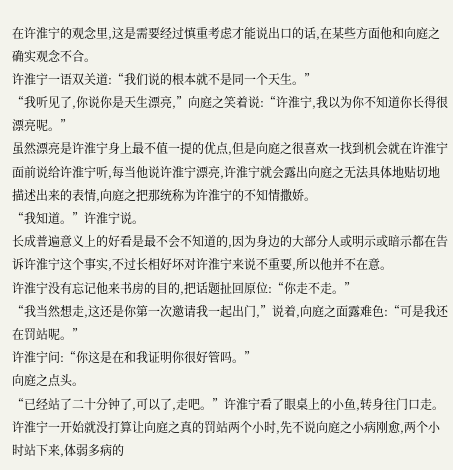在许淮宁的观念里,这是需要经过慎重考虑才能说出口的话,在某些方面他和向庭之确实观念不合。
许淮宁一语双关道:“我们说的根本就不是同一个天生。”
“我听见了,你说你是天生漂亮,”向庭之笑着说:“许淮宁,我以为你不知道你长得很漂亮呢。”
虽然漂亮是许淮宁身上最不值一提的优点,但是向庭之很喜欢一找到机会就在许淮宁面前说给许淮宁听,每当他说许淮宁漂亮,许淮宁就会露出向庭之无法具体地贴切地描述出来的表情,向庭之把那统称为许淮宁的不知情撒娇。
“我知道。”许淮宁说。
长成普遍意义上的好看是最不会不知道的,因为身边的大部分人或明示或暗示都在告诉许淮宁这个事实,不过长相好坏对许淮宁来说不重要,所以他并不在意。
许淮宁没有忘记他来书房的目的,把话题扯回原位:“你走不走。”
“我当然想走,这还是你第一次邀请我一起出门,”说着,向庭之面露难色:“可是我还在罚站呢。”
许淮宁问:“你这是在和我证明你很好管吗。”
向庭之点头。
“已经站了二十分钟了,可以了,走吧。”许淮宁看了眼桌上的小鱼,转身往门口走。
许淮宁一开始就没打算让向庭之真的罚站两个小时,先不说向庭之小病刚愈,两个小时站下来,体弱多病的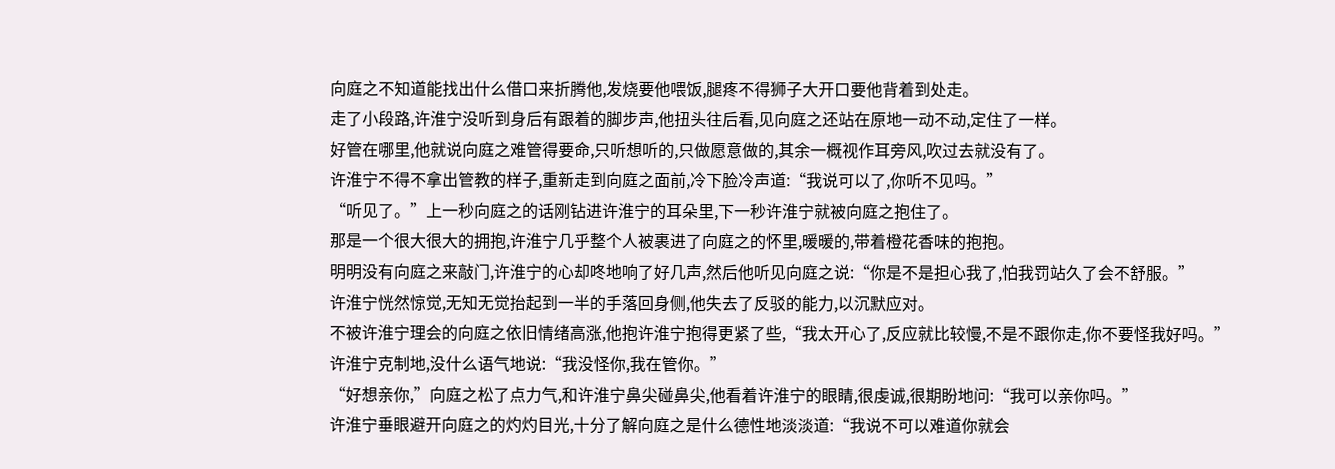向庭之不知道能找出什么借口来折腾他,发烧要他喂饭,腿疼不得狮子大开口要他背着到处走。
走了小段路,许淮宁没听到身后有跟着的脚步声,他扭头往后看,见向庭之还站在原地一动不动,定住了一样。
好管在哪里,他就说向庭之难管得要命,只听想听的,只做愿意做的,其余一概视作耳旁风,吹过去就没有了。
许淮宁不得不拿出管教的样子,重新走到向庭之面前,冷下脸冷声道:“我说可以了,你听不见吗。”
“听见了。”上一秒向庭之的话刚钻进许淮宁的耳朵里,下一秒许淮宁就被向庭之抱住了。
那是一个很大很大的拥抱,许淮宁几乎整个人被裹进了向庭之的怀里,暖暖的,带着橙花香味的抱抱。
明明没有向庭之来敲门,许淮宁的心却咚地响了好几声,然后他听见向庭之说:“你是不是担心我了,怕我罚站久了会不舒服。”
许淮宁恍然惊觉,无知无觉抬起到一半的手落回身侧,他失去了反驳的能力,以沉默应对。
不被许淮宁理会的向庭之依旧情绪高涨,他抱许淮宁抱得更紧了些,“我太开心了,反应就比较慢,不是不跟你走,你不要怪我好吗。”
许淮宁克制地,没什么语气地说:“我没怪你,我在管你。”
“好想亲你,”向庭之松了点力气,和许淮宁鼻尖碰鼻尖,他看着许淮宁的眼睛,很虔诚,很期盼地问:“我可以亲你吗。”
许淮宁垂眼避开向庭之的灼灼目光,十分了解向庭之是什么德性地淡淡道:“我说不可以难道你就会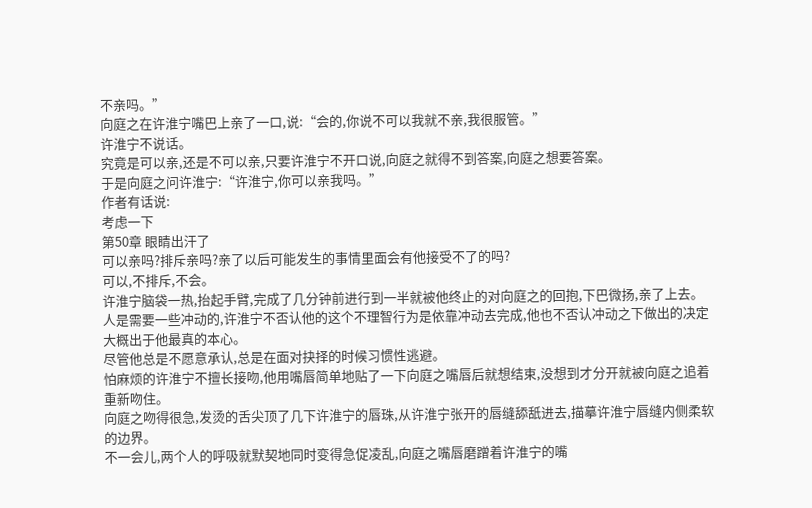不亲吗。”
向庭之在许淮宁嘴巴上亲了一口,说:“会的,你说不可以我就不亲,我很服管。”
许淮宁不说话。
究竟是可以亲,还是不可以亲,只要许淮宁不开口说,向庭之就得不到答案,向庭之想要答案。
于是向庭之问许淮宁:“许淮宁,你可以亲我吗。”
作者有话说:
考虑一下
第50章 眼睛出汗了
可以亲吗?排斥亲吗?亲了以后可能发生的事情里面会有他接受不了的吗?
可以,不排斥,不会。
许淮宁脑袋一热,抬起手臂,完成了几分钟前进行到一半就被他终止的对向庭之的回抱,下巴微扬,亲了上去。
人是需要一些冲动的,许淮宁不否认他的这个不理智行为是依靠冲动去完成,他也不否认冲动之下做出的决定大概出于他最真的本心。
尽管他总是不愿意承认,总是在面对抉择的时候习惯性逃避。
怕麻烦的许淮宁不擅长接吻,他用嘴唇简单地贴了一下向庭之嘴唇后就想结束,没想到才分开就被向庭之追着重新吻住。
向庭之吻得很急,发烫的舌尖顶了几下许淮宁的唇珠,从许淮宁张开的唇缝舔舐进去,描摹许淮宁唇缝内侧柔软的边界。
不一会儿,两个人的呼吸就默契地同时变得急促凌乱,向庭之嘴唇磨蹭着许淮宁的嘴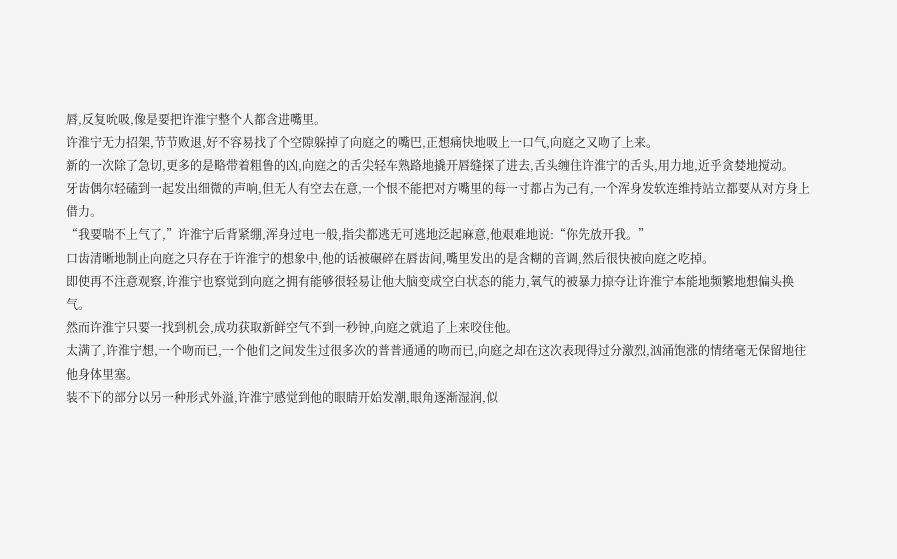唇,反复吮吸,像是要把许淮宁整个人都含进嘴里。
许淮宁无力招架,节节败退,好不容易找了个空隙躲掉了向庭之的嘴巴,正想痛快地吸上一口气,向庭之又吻了上来。
新的一次除了急切,更多的是略带着粗鲁的凶,向庭之的舌尖轻车熟路地撬开唇缝探了进去,舌头缠住许淮宁的舌头,用力地,近乎贪婪地搅动。
牙齿偶尔轻磕到一起发出细微的声响,但无人有空去在意,一个恨不能把对方嘴里的每一寸都占为己有,一个浑身发软连维持站立都要从对方身上借力。
“我要喘不上气了,”许淮宁后背紧绷,浑身过电一般,指尖都逃无可逃地泛起麻意,他艰难地说:“你先放开我。”
口齿清晰地制止向庭之只存在于许淮宁的想象中,他的话被碾碎在唇齿间,嘴里发出的是含糊的音调,然后很快被向庭之吃掉。
即使再不注意观察,许淮宁也察觉到向庭之拥有能够很轻易让他大脑变成空白状态的能力,氧气的被暴力掠夺让许淮宁本能地频繁地想偏头换气。
然而许淮宁只要一找到机会,成功获取新鲜空气不到一秒钟,向庭之就追了上来咬住他。
太满了,许淮宁想,一个吻而已,一个他们之间发生过很多次的普普通通的吻而已,向庭之却在这次表现得过分激烈,汹涌饱涨的情绪毫无保留地往他身体里塞。
装不下的部分以另一种形式外溢,许淮宁感觉到他的眼睛开始发潮,眼角逐渐湿润,似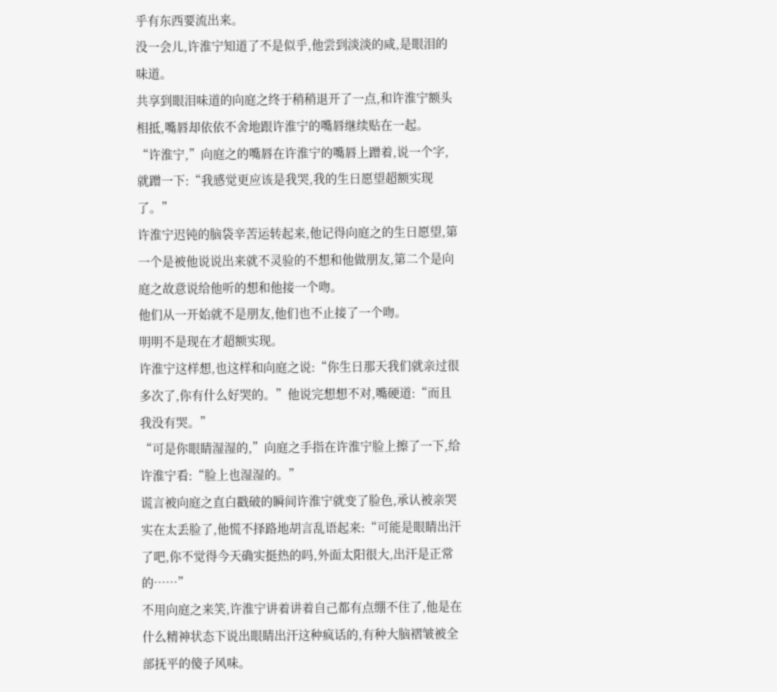乎有东西要流出来。
没一会儿,许淮宁知道了不是似乎,他尝到淡淡的咸,是眼泪的味道。
共享到眼泪味道的向庭之终于稍稍退开了一点,和许淮宁额头相抵,嘴唇却依依不舍地跟许淮宁的嘴唇继续贴在一起。
“许淮宁,”向庭之的嘴唇在许淮宁的嘴唇上蹭着,说一个字,就蹭一下:“我感觉更应该是我哭,我的生日愿望超额实现了。”
许淮宁迟钝的脑袋辛苦运转起来,他记得向庭之的生日愿望,第一个是被他说说出来就不灵验的不想和他做朋友,第二个是向庭之故意说给他听的想和他接一个吻。
他们从一开始就不是朋友,他们也不止接了一个吻。
明明不是现在才超额实现。
许淮宁这样想,也这样和向庭之说:“你生日那天我们就亲过很多次了,你有什么好哭的。”他说完想想不对,嘴硬道:“而且我没有哭。”
“可是你眼睛湿湿的,”向庭之手指在许淮宁脸上擦了一下,给许淮宁看:“脸上也湿湿的。”
谎言被向庭之直白戳破的瞬间许淮宁就变了脸色,承认被亲哭实在太丢脸了,他慌不择路地胡言乱语起来:“可能是眼睛出汗了吧,你不觉得今天确实挺热的吗,外面太阳很大,出汗是正常的……”
不用向庭之来笑,许淮宁讲着讲着自己都有点绷不住了,他是在什么精神状态下说出眼睛出汗这种疯话的,有种大脑褶皱被全部抚平的傻子风味。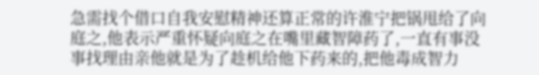急需找个借口自我安慰精神还算正常的许淮宁把锅甩给了向庭之,他表示严重怀疑向庭之在嘴里藏智障药了,一直有事没事找理由亲他就是为了趁机给他下药来的,把他毒成智力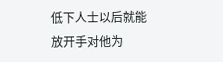低下人士以后就能放开手对他为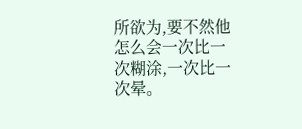所欲为,要不然他怎么会一次比一次糊涂,一次比一次晕。